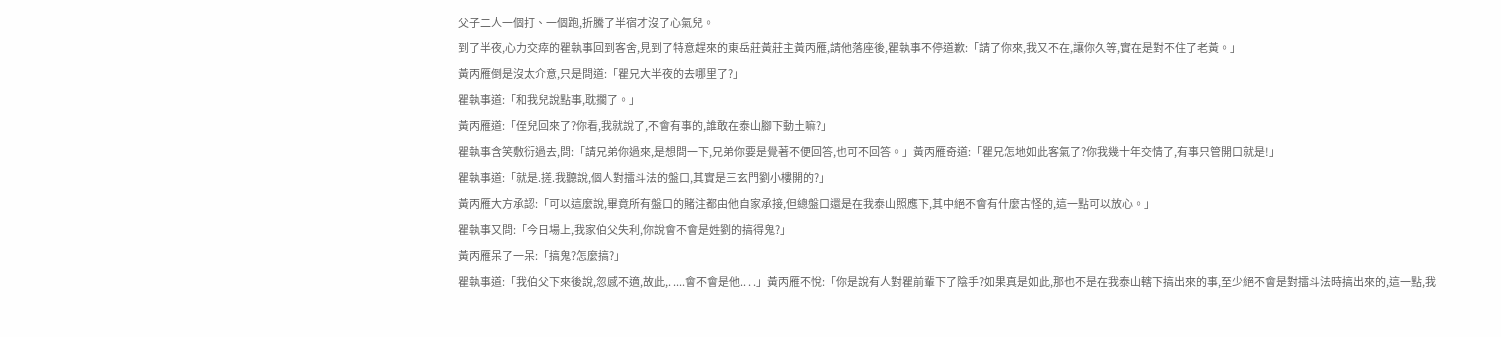父子二人一個打、一個跑,折騰了半宿才沒了心氣兒。
到了半夜,心力交瘁的瞿執事回到客舍,見到了特意趕來的東岳莊黃莊主黃丙雁,請他落座後,瞿執事不停道歉:「請了你來,我又不在,讓你久等,實在是對不住了老黃。」
黃丙雁倒是沒太介意,只是問道:「瞿兄大半夜的去哪里了?」
瞿執事道:「和我兒說點事,耽擱了。」
黃丙雁道:「侄兒回來了?你看,我就說了,不會有事的,誰敢在泰山腳下動土嘛?」
瞿執事含笑敷衍過去,問:「請兄弟你過來,是想問一下,兄弟你要是覺著不便回答,也可不回答。」黃丙雁奇道:「瞿兄怎地如此客氣了?你我幾十年交情了,有事只管開口就是!」
瞿執事道:「就是.搓.我聽說,個人對擂斗法的盤口,其實是三玄門劉小樓開的?」
黃丙雁大方承認:「可以這麼說,畢竟所有盤口的賭注都由他自家承接,但總盤口還是在我泰山照應下,其中絕不會有什麼古怪的,這一點可以放心。」
瞿執事又問:「今日場上,我家伯父失利,你說會不會是姓劉的搞得鬼?」
黃丙雁呆了一呆:「搞鬼?怎麼搞?」
瞿執事道:「我伯父下來後說,忽感不適,故此,. ....會不會是他.. . .」黃丙雁不悅:「你是說有人對瞿前輩下了陰手?如果真是如此,那也不是在我泰山轄下搞出來的事,至少絕不會是對擂斗法時搞出來的,這一點,我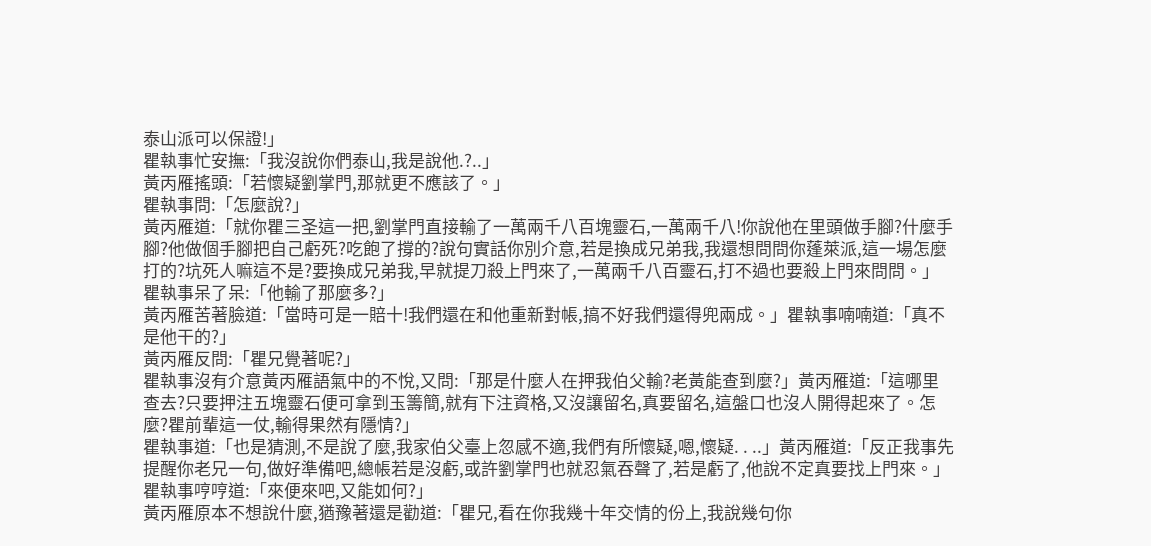泰山派可以保證!」
瞿執事忙安撫:「我沒說你們泰山,我是說他.?..」
黃丙雁搖頭:「若懷疑劉掌門,那就更不應該了。」
瞿執事問:「怎麼說?」
黃丙雁道:「就你瞿三圣這一把,劉掌門直接輸了一萬兩千八百塊靈石,一萬兩千八!你說他在里頭做手腳?什麼手腳?他做個手腳把自己虧死?吃飽了撐的?說句實話你別介意,若是換成兄弟我,我還想問問你蓬萊派,這一場怎麼打的?坑死人嘛這不是?要換成兄弟我,早就提刀殺上門來了,一萬兩千八百靈石,打不過也要殺上門來問問。」
瞿執事呆了呆:「他輸了那麼多?」
黃丙雁苦著臉道:「當時可是一賠十!我們還在和他重新對帳,搞不好我們還得兜兩成。」瞿執事喃喃道:「真不是他干的?」
黃丙雁反問:「瞿兄覺著呢?」
瞿執事沒有介意黃丙雁語氣中的不悅,又問:「那是什麼人在押我伯父輸?老黃能查到麼?」黃丙雁道:「這哪里查去?只要押注五塊靈石便可拿到玉籌簡,就有下注資格,又沒讓留名,真要留名,這盤口也沒人開得起來了。怎麼?瞿前輩這一仗,輸得果然有隱情?」
瞿執事道:「也是猜測,不是說了麼,我家伯父臺上忽感不適,我們有所懷疑,嗯,懷疑. . ..」黃丙雁道:「反正我事先提醒你老兄一句,做好準備吧,總帳若是沒虧,或許劉掌門也就忍氣吞聲了,若是虧了,他說不定真要找上門來。」
瞿執事哼哼道:「來便來吧,又能如何?」
黃丙雁原本不想說什麼,猶豫著還是勸道:「瞿兄,看在你我幾十年交情的份上,我說幾句你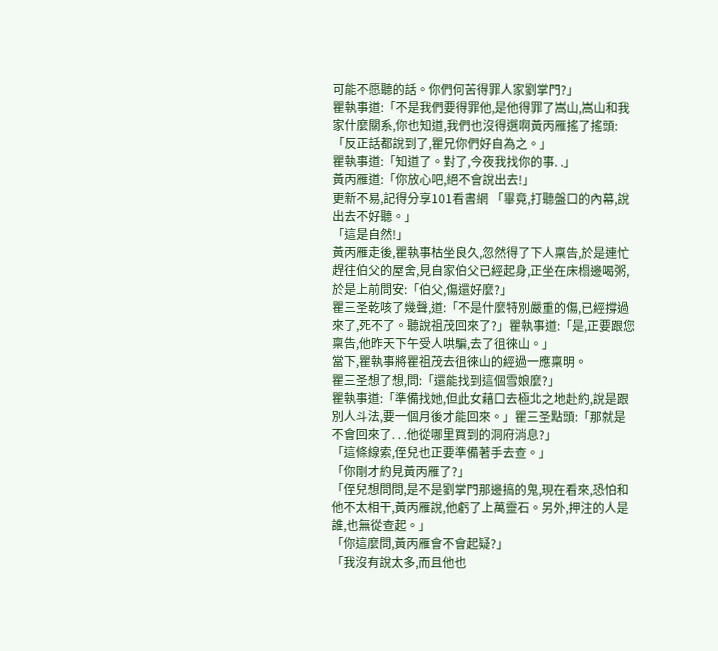可能不愿聽的話。你們何苦得罪人家劉掌門?」
瞿執事道:「不是我們要得罪他,是他得罪了嵩山,嵩山和我家什麼關系,你也知道,我們也沒得選啊黃丙雁搖了搖頭:「反正話都說到了,瞿兄你們好自為之。」
瞿執事道:「知道了。對了,今夜我找你的事. .」
黃丙雁道:「你放心吧,絕不會說出去!」
更新不易,記得分享101看書網 「畢竟,打聽盤口的內幕,說出去不好聽。」
「這是自然!」
黃丙雁走後,瞿執事枯坐良久,忽然得了下人稟告,於是連忙趕往伯父的屋舍,見自家伯父已經起身,正坐在床榻邊喝粥,於是上前問安:「伯父,傷還好麼?」
瞿三圣乾咳了幾聲,道:「不是什麼特別嚴重的傷,已經撐過來了,死不了。聽說祖茂回來了?」瞿執事道:「是,正要跟您稟告,他昨天下午受人哄騙,去了徂徠山。」
當下,瞿執事將瞿祖茂去徂徠山的經過一應稟明。
瞿三圣想了想,問:「還能找到這個雪娘麼?」
瞿執事道:「準備找她,但此女藉口去極北之地赴約,說是跟別人斗法,要一個月後才能回來。」瞿三圣點頭:「那就是不會回來了. . .他從哪里買到的洞府消息?」
「這條線索,侄兒也正要準備著手去查。」
「你剛才約見黃丙雁了?」
「侄兒想問問,是不是劉掌門那邊搞的鬼,現在看來,恐怕和他不太相干,黃丙雁說,他虧了上萬靈石。另外,押注的人是誰,也無從查起。」
「你這麼問,黃丙雁會不會起疑?」
「我沒有說太多,而且他也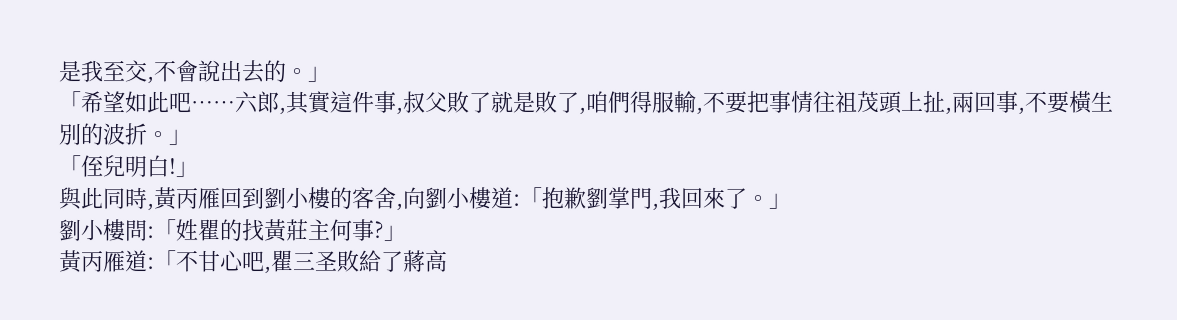是我至交,不會說出去的。」
「希望如此吧……六郎,其實這件事,叔父敗了就是敗了,咱們得服輸,不要把事情往祖茂頭上扯,兩回事,不要橫生別的波折。」
「侄兒明白!」
與此同時,黃丙雁回到劉小樓的客舍,向劉小樓道:「抱歉劉掌門,我回來了。」
劉小樓問:「姓瞿的找黃莊主何事?」
黃丙雁道:「不甘心吧,瞿三圣敗給了蔣高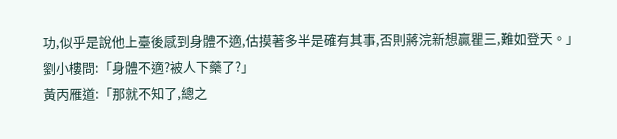功,似乎是說他上臺後感到身體不適,估摸著多半是確有其事,否則蔣浣新想贏瞿三,難如登天。」
劉小樓問:「身體不適?被人下藥了?」
黃丙雁道:「那就不知了,總之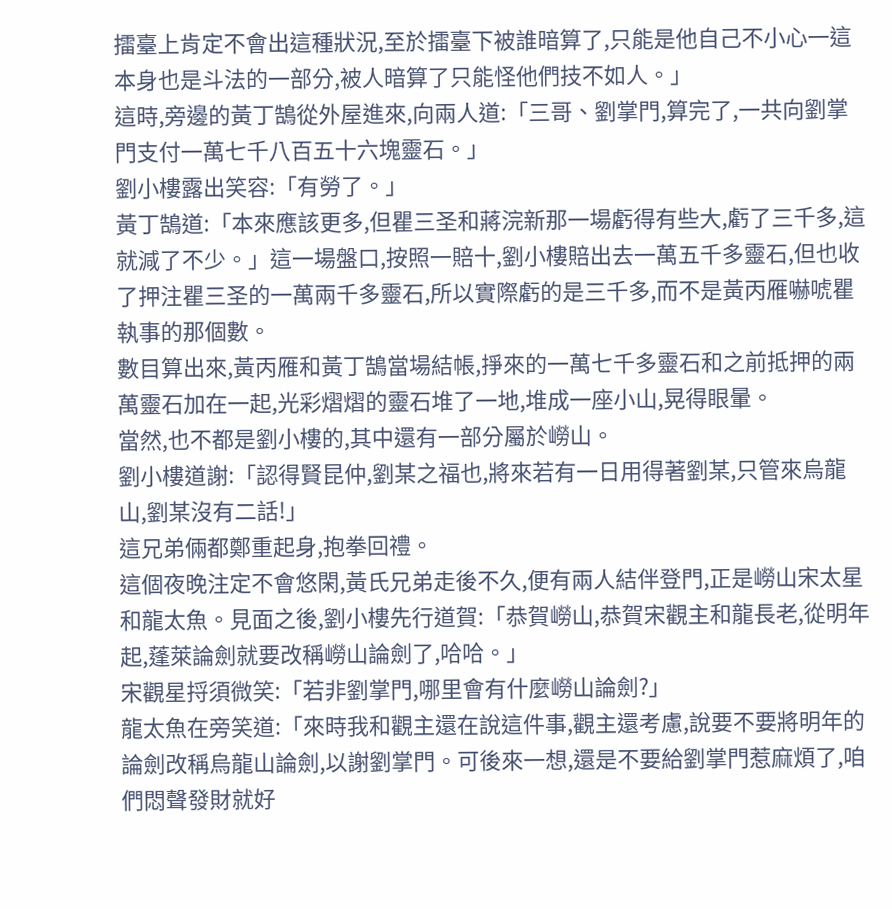擂臺上肯定不會出這種狀況,至於擂臺下被誰暗算了,只能是他自己不小心一這本身也是斗法的一部分,被人暗算了只能怪他們技不如人。」
這時,旁邊的黃丁鵠從外屋進來,向兩人道:「三哥、劉掌門,算完了,一共向劉掌門支付一萬七千八百五十六塊靈石。」
劉小樓露出笑容:「有勞了。」
黃丁鵠道:「本來應該更多,但瞿三圣和蔣浣新那一場虧得有些大,虧了三千多,這就減了不少。」這一場盤口,按照一賠十,劉小樓賠出去一萬五千多靈石,但也收了押注瞿三圣的一萬兩千多靈石,所以實際虧的是三千多,而不是黃丙雁嚇唬瞿執事的那個數。
數目算出來,黃丙雁和黃丁鵠當場結帳,掙來的一萬七千多靈石和之前抵押的兩萬靈石加在一起,光彩熠熠的靈石堆了一地,堆成一座小山,晃得眼暈。
當然,也不都是劉小樓的,其中還有一部分屬於嶗山。
劉小樓道謝:「認得賢昆仲,劉某之福也,將來若有一日用得著劉某,只管來烏龍山,劉某沒有二話!」
這兄弟倆都鄭重起身,抱拳回禮。
這個夜晚注定不會悠閑,黃氏兄弟走後不久,便有兩人結伴登門,正是嶗山宋太星和龍太魚。見面之後,劉小樓先行道賀:「恭賀嶗山,恭賀宋觀主和龍長老,從明年起,蓬萊論劍就要改稱嶗山論劍了,哈哈。」
宋觀星捋須微笑:「若非劉掌門,哪里會有什麼嶗山論劍?」
龍太魚在旁笑道:「來時我和觀主還在說這件事,觀主還考慮,說要不要將明年的論劍改稱烏龍山論劍,以謝劉掌門。可後來一想,還是不要給劉掌門惹麻煩了,咱們悶聲發財就好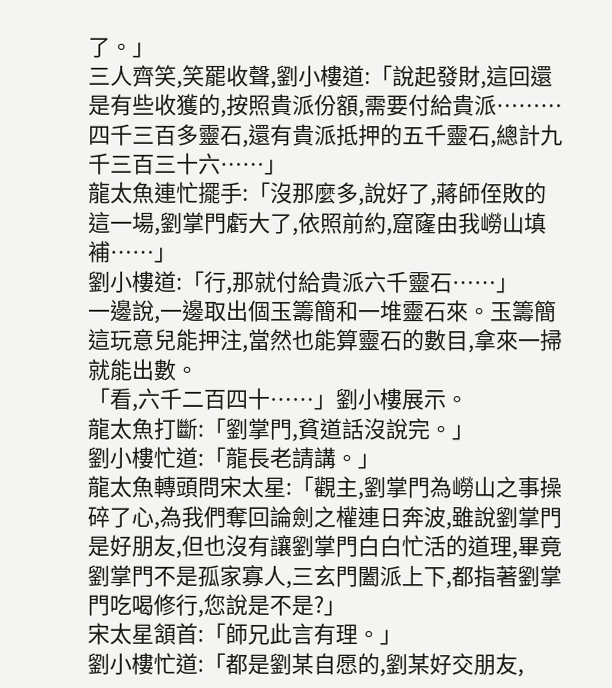了。」
三人齊笑,笑罷收聲,劉小樓道:「說起發財,這回還是有些收獲的,按照貴派份額,需要付給貴派………四千三百多靈石,還有貴派抵押的五千靈石,總計九千三百三十六……」
龍太魚連忙擺手:「沒那麼多,說好了,蔣師侄敗的這一場,劉掌門虧大了,依照前約,窟窿由我嶗山填補……」
劉小樓道:「行,那就付給貴派六千靈石……」
一邊說,一邊取出個玉籌簡和一堆靈石來。玉籌簡這玩意兒能押注,當然也能算靈石的數目,拿來一掃就能出數。
「看,六千二百四十……」劉小樓展示。
龍太魚打斷:「劉掌門,貧道話沒說完。」
劉小樓忙道:「龍長老請講。」
龍太魚轉頭問宋太星:「觀主,劉掌門為嶗山之事操碎了心,為我們奪回論劍之權連日奔波,雖說劉掌門是好朋友,但也沒有讓劉掌門白白忙活的道理,畢竟劉掌門不是孤家寡人,三玄門闔派上下,都指著劉掌門吃喝修行,您說是不是?」
宋太星頷首:「師兄此言有理。」
劉小樓忙道:「都是劉某自愿的,劉某好交朋友,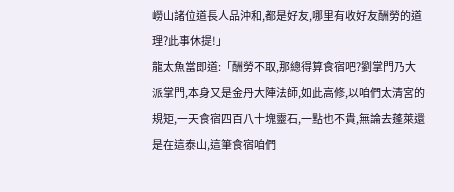嶗山諸位道長人品沖和,都是好友,哪里有收好友酬勞的道理?此事休提!」
龍太魚當即道:「酬勞不取,那總得算食宿吧?劉掌門乃大派掌門,本身又是金丹大陣法師,如此高修,以咱們太清宮的規矩,一天食宿四百八十塊靈石,一點也不貴,無論去蓬萊還是在這泰山,這筆食宿咱們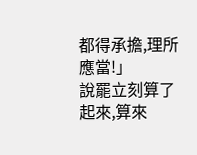都得承擔,理所應當!」
說罷立刻算了起來,算來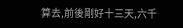算去,前後剛好十三天,六千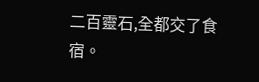二百靈石,全都交了食宿。